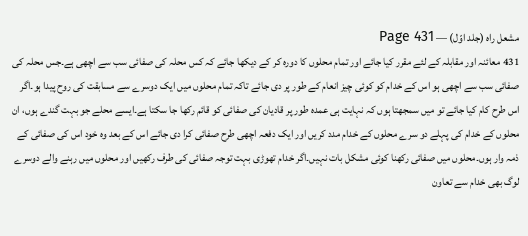مشعل راہ (جلد اوّل) — Page 431
431 معائنہ اور مقابلہ کے لئے مقرر کیا جائے اور تمام محلوں کا دورہ کر کے دیکھا جائے کہ کس محلہ کی صفائی سب سے اچھی ہے۔جس محلہ کی صفائی سب سے اچھی ہو اس کے خدام کو کوئی چیز انعام کے طور پر دی جائے تاکہ تمام محلوں میں ایک دوسرے سے مسابقت کی روح پیدا ہو۔اگر اس طرح کام کیا جائے تو میں سمجھتا ہوں کہ نہایت ہی عمدہ طور پر قادیان کی صفائی کو قائم رکھا جا سکتا ہے۔ایسے محلے جو بہت گندے ہوں، ان محلوں کے خدام کی پہلے دو سرے محلوں کے خدام مدد کریں اور ایک دفعہ اچھی طرح صفائی کرا دی جائے اس کے بعد وہ خود اس کی صفائی کے ذمہ وار ہوں۔محلوں میں صفائی رکھنا کوئی مشکل بات نہیں۔اگر خدام تھوڑی بہت توجہ صفائی کی طرف رکھیں اور محلوں میں رہنے والے دوسرے لوگ بھی خدام سے تعاون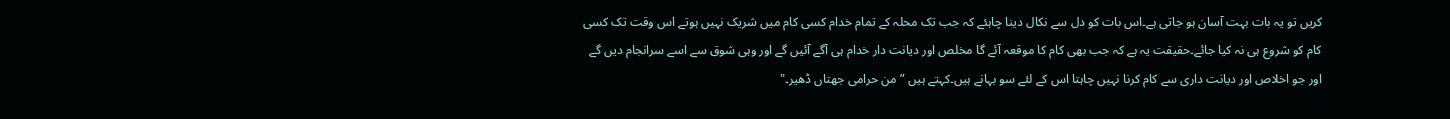کریں تو یہ بات بہت آسان ہو جاتی ہے۔اس بات کو دل سے نکال دینا چاہئے کہ جب تک محلہ کے تمام خدام کسی کام میں شریک نہیں ہوتے اس وقت تک کسی کام کو شروع ہی نہ کیا جائے۔حقیقت یہ ہے کہ جب بھی کام کا موقعہ آئے گا مخلص اور دیانت دار خدام ہی آگے آئیں گے اور وہی شوق سے اسے سرانجام دیں گے اور جو اخلاص اور دیانت داری سے کام کرنا نہیں چاہتا اس کے لئے سو بہانے ہیں۔کہتے ہیں ” من حرامی جھتاں ڈھیر۔"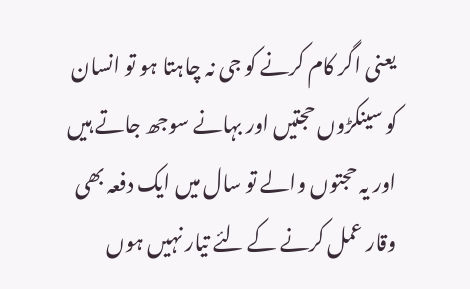یعنی اگر کام کرنے کو جی نہ چاہتا ہو تو انسان کو سینکڑوں حجتیں اور بہانے سوجھ جاتے ہیں اور یہ حجتوں والے تو سال میں ایک دفعہ بھی وقار عمل کرنے کے لئے تیار نہیں ہوں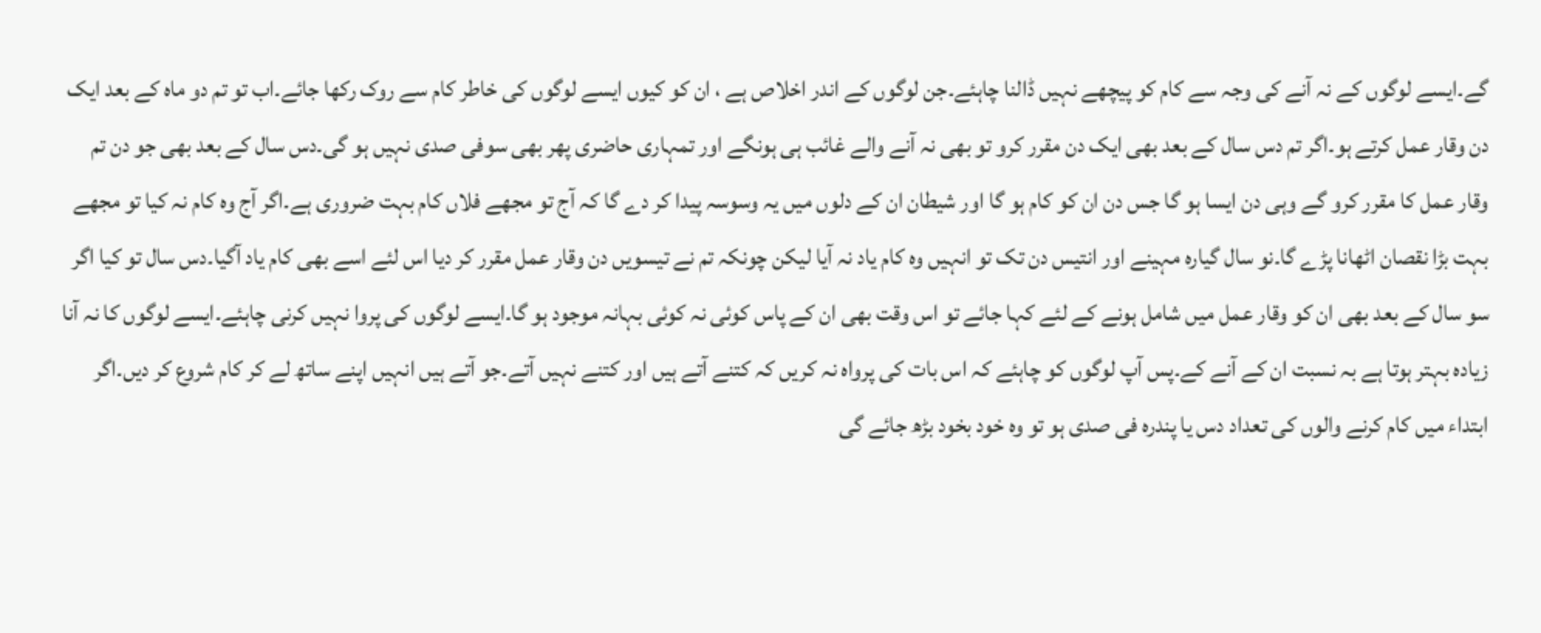گے۔ایسے لوگوں کے نہ آنے کی وجہ سے کام کو پیچھے نہیں ڈالنا چاہئے۔جن لوگوں کے اندر اخلاص ہے ، ان کو کیوں ایسے لوگوں کی خاطر کام سے روک رکھا جائے۔اب تو تم دو ماہ کے بعد ایک دن وقار عمل کرتے ہو۔اگر تم دس سال کے بعد بھی ایک دن مقرر کرو تو بھی نہ آنے والے غائب ہی ہونگے اور تمہاری حاضری پھر بھی سوفی صدی نہیں ہو گی۔دس سال کے بعد بھی جو دن تم وقار عمل کا مقرر کرو گے وہی دن ایسا ہو گا جس دن ان کو کام ہو گا اور شیطان ان کے دلوں میں یہ وسوسہ پیدا کر دے گا کہ آج تو مجھے فلاں کام بہت ضروری ہے۔اگر آج وہ کام نہ کیا تو مجھے بہت بڑا نقصان اٹھانا پڑے گا۔نو سال گیارہ مہینے اور انتیس دن تک تو انہیں وہ کام یاد نہ آیا لیکن چونکہ تم نے تیسویں دن وقار عمل مقرر کر دیا اس لئے اسے بھی کام یاد آگیا۔دس سال تو کیا اگر سو سال کے بعد بھی ان کو وقار عمل میں شامل ہونے کے لئے کہا جائے تو اس وقت بھی ان کے پاس کوئی نہ کوئی بہانہ موجود ہو گا۔ایسے لوگوں کی پروا نہیں کرنی چاہئے۔ایسے لوگوں کا نہ آنا زیادہ بہتر ہوتا ہے بہ نسبت ان کے آنے کے۔پس آپ لوگوں کو چاہئے کہ اس بات کی پرواہ نہ کریں کہ کتنے آتے ہیں اور کتنے نہیں آتے۔جو آتے ہیں انہیں اپنے ساتھ لے کر کام شروع کر دیں۔اگر ابتداء میں کام کرنے والوں کی تعداد دس یا پندرہ فی صدی ہو تو وہ خود بخود بڑھ جائے گی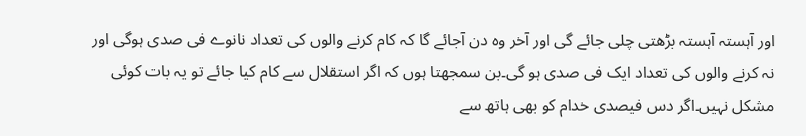اور آہستہ آہستہ بڑھتی چلی جائے گی اور آخر وہ دن آجائے گا کہ کام کرنے والوں کی تعداد نانوے فی صدی ہوگی اور نہ کرنے والوں کی تعداد ایک فی صدی ہو گی۔بن سمجھتا ہوں کہ اگر استقلال سے کام کیا جائے تو یہ بات کوئی مشکل نہیں۔اگر دس فیصدی خدام کو بھی ہاتھ سے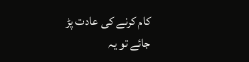کام کرنے کی عادت پڑ جائے تو یہ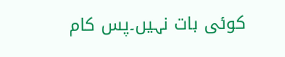کوئی بات نہیں۔پس کام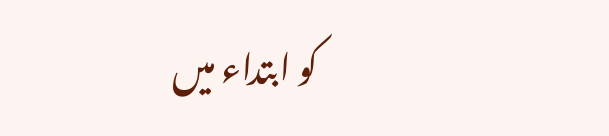کو ابتداء میں